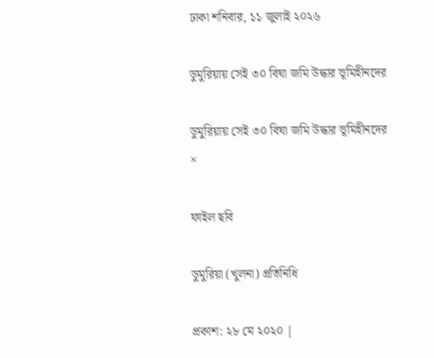ঢাকা শনিবার, ১১ জুলাই ২০২৬

ডুমুরিয়ায় সেই ৩০ বিঘা জমি উদ্ধার ভূমিহীনদের

ডুমুরিয়ায় সেই ৩০ বিঘা জমি উদ্ধার ভূমিহীনদের
×

ফাইল ছবি

ডুমুরিয়া (খুলনা) প্রতিনিধি

প্রকাশ: ২৮ মে ২০২০ |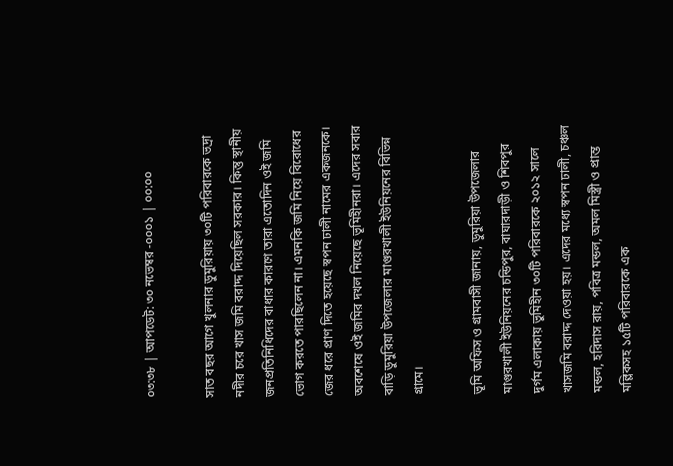০৩:৩৮ | আপডেট: ৩০ নভেম্বর -০০০১ | ০০:০০

সাত বছর আগে খুলনার ডুমুরিয়ায় ৩০টি পরিবারকে ভদ্রা নদীর চরে খাস জমি বরাদ্দ দিয়েছিল সরকার। কিন্তু স্থানীয় জনপ্রতিনিধিদের বাধার কারণে তারা এতোদিন ওই জমি ভোগ করতে পারছিলেন না। এমনকি জমি নিয়ে বিরোধের জের ধরে প্রাণ দিতে হয়েছে স্বপন ঢালী নামের একজনকে। অবশেষে ওই জমির দখল নিয়েছে ভূমিহীনরা। এদের সবার বাড়ি ডুমুরিয়া উপজেলার মাগুরখালী ইউনিয়নের বিভিন্ন গ্রামে।

ভূমি অফিস ও গ্রামবাসী জানায়, ডুমুরিয়া উপজেলার মাগুরখালী ইউনিয়নের চন্ডিপুর, বাঘারদাড়ী ও শিবপুর দুর্গম এলাকায় ভুমিহীন ৩০টি পরিবারকে ২০১২ সালে খাসজমি বরাদ্দ দেওয়া হয়। এদের মধ্যে স্বপন ঢালী, চঞ্চল মন্ডল, হরিদাস রায়, পবিত্র মন্ডল, অমল মিস্ত্রী ও প্রান্ত মল্লিকসহ ১৫টি পরিবারকে এক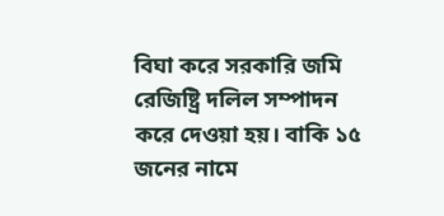বিঘা করে সরকারি জমি রেজিষ্ট্রি দলিল সম্পাদন করে দেওয়া হয়। বাকি ১৫ জনের নামে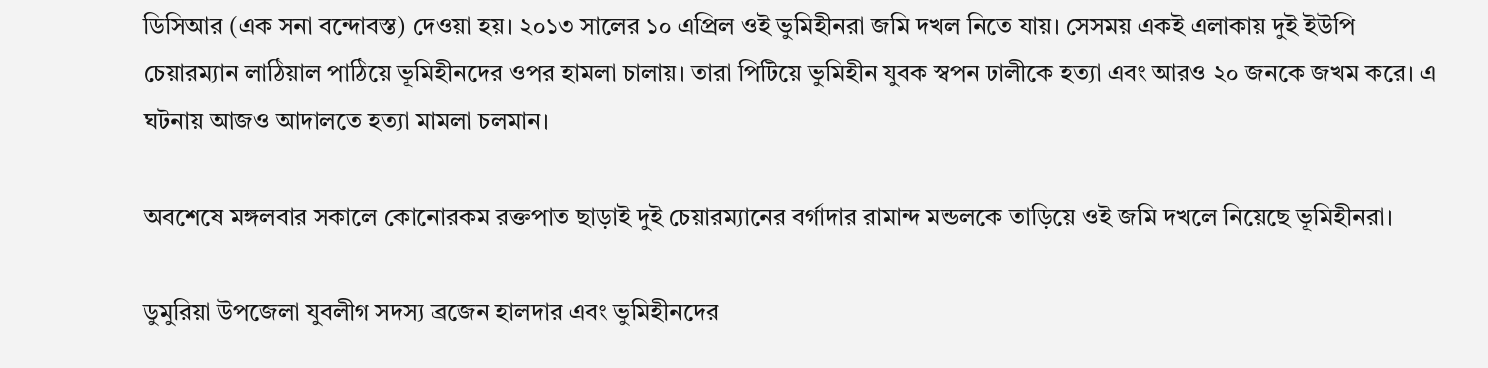ডিসিআর (এক সনা বন্দোবস্ত) দেওয়া হয়। ২০১৩ সালের ১০ এপ্রিল ওই ভুমিহীনরা জমি দখল নিতে যায়। সেসময় একই এলাকায় দুই ইউপি চেয়ারম্যান লাঠিয়াল পাঠিয়ে ভূমিহীনদের ওপর হামলা চালায়। তারা পিটিয়ে ভুমিহীন যুবক স্বপন ঢালীকে হত্যা এবং আরও ২০ জনকে জখম করে। এ ঘটনায় আজও আদালতে হত্যা মামলা চলমান।

অবশেষে মঙ্গলবার সকালে কোনোরকম রক্তপাত ছাড়াই দুই চেয়ারম্যানের বর্গাদার রামান্দ মন্ডলকে তাড়িয়ে ওই জমি দখলে নিয়েছে ভূমিহীনরা।

ডুমুরিয়া উপজেলা যুবলীগ সদস্য ব্রজেন হালদার এবং ভুমিহীনদের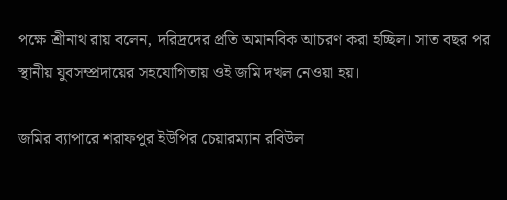পক্ষে শ্রীনাথ রায় বলেন, দরিদ্রদের প্রতি অমানবিক আচরণ করা হচ্ছিল। সাত বছর পর স্থানীয় যুবসম্প্রদায়ের সহযোগিতায় ওই জমি দখল নেওয়া হয়।

জমির ব্যাপারে শরাফপুর ইউপির চেয়ারম্যান রবিউল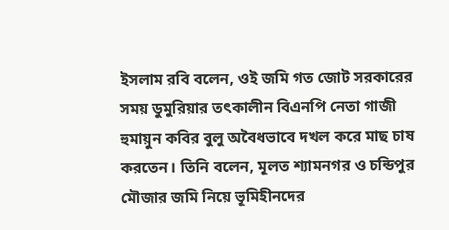ইসলাম রবি বলেন, ওই জমি গত জোট সরকারের সময় ডুমুরিয়ার তৎকালীন বিএনপি নেতা গাজী হুমায়ুন কবির বুলু অবৈধভাবে দখল করে মাছ চাষ করতেন। তিনি বলেন, মূলত শ্যামনগর ও চন্ডিপুর মৌজার জমি নিয়ে ভূমিহীনদের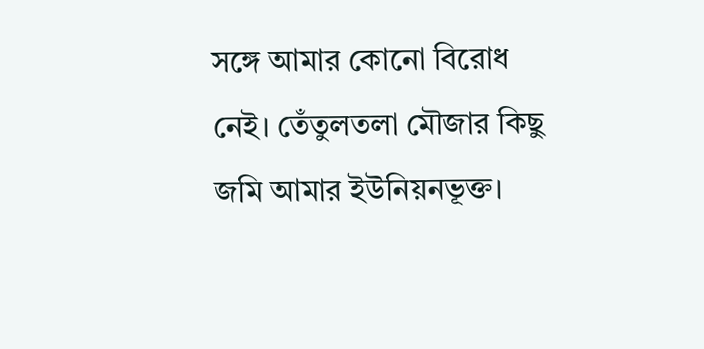সঙ্গে আমার কোনো বিরোধ নেই। তেঁতুলতলা মৌজার কিছু জমি আমার ইউনিয়নভূক্ত।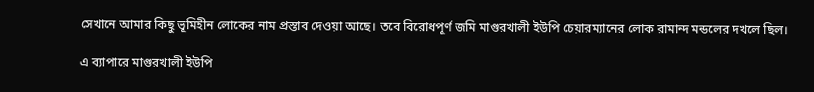সেখানে আমার কিছু ভূমিহীন লোকের নাম প্রস্তাব দেওয়া আছে। তবে বিরোধপূর্ণ জমি মাগুরখালী ইউপি চেয়ারম্যানের লোক রামান্দ মন্ডলের দখলে ছিল।

এ ব্যাপারে মাগুরখালী ইউপি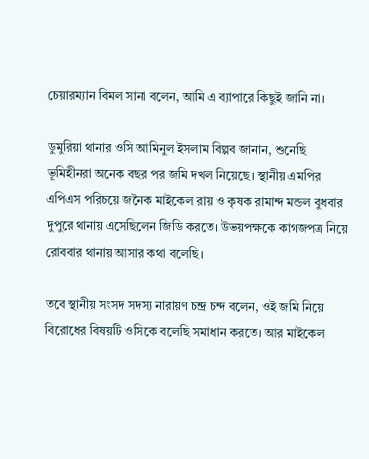চেয়ারম্যান বিমল সানা বলেন, আমি এ ব্যাপারে কিছুই জানি না।

ডুমুরিয়া থানার ওসি আমিনুল ইসলাম বিল্পব জানান, শুনেছি ভূমিহীনরা অনেক বছর পর জমি দখল নিয়েছে। স্থানীয় এমপির এপিএস পরিচয়ে জনৈক মাইকেল রায় ও কৃষক রামান্দ মন্ডল বুধবার দুপুরে থানায় এসেছিলেন জিডি করতে। উভয়পক্ষকে কাগজপত্র নিয়ে রোববার থানায় আসার কথা বলেছি।

তবে স্থানীয় সংসদ সদস্য নারায়ণ চন্দ্র চন্দ বলেন, ওই জমি নিয়ে বিরোধের বিষয়টি ওসিকে বলেছি সমাধান করতে। আর মাইকেল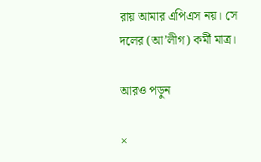রায় আমার এপিএস নয়। সে দলের (আ’লীগ) কর্মী মাত্র।

আরও পড়ুন

×